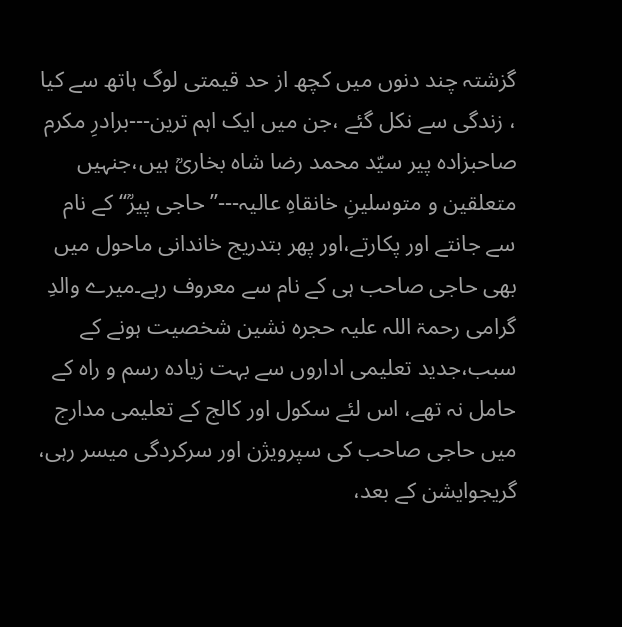گزشتہ چند دنوں میں کچھ از حد قیمتی لوگ ہاتھ سے کیا ، زندگی سے نکل گئے ،جن میں ایک اہم ترین---برادرِ مکرم صاحبزادہ پیر سیّد محمد رضا شاہ بخاریؒ ہیں،جنہیں متعلقین و متوسلینِ خانقاہِ عالیہ---’’حاجی پیرؒ‘‘کے نام سے جانتے اور پکارتے،اور پھر بتدریج خاندانی ماحول میں بھی حاجی صاحب ہی کے نام سے معروف رہے۔میرے والدِ گرامی رحمۃ اللہ علیہ حجرہ نشین شخصیت ہونے کے سبب،جدید تعلیمی اداروں سے بہت زیادہ رسم و راہ کے حامل نہ تھے، اس لئے سکول اور کالج کے تعلیمی مدارج میں حاجی صاحب کی سپرویژن اور سرکردگی میسر رہی، گریجوایشن کے بعد،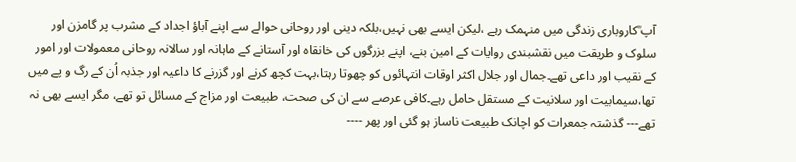آپ ؒکاروباری زندگی میں منہمک رہے ،لیکن ایسے بھی نہیں،بلکہ دینی اور روحانی حوالے سے اپنے آباؤ اجداد کے مشرب پر گامزن اور سلوک و طریقت میں نقشبندی روایات کے امین بنے، اپنے بزرگوں کی خانقاہ اور آستانے کے ماہانہ اور سالانہ روحانی معمولات اور امور کے نقیب اور داعی تھے۔جمال اور جلال اکثر اوقات انتہائوں کو چھوتا رہتا،بہت کچھ کرنے اور گزرنے کا داعیہ اور جذبہ اُن کے رگ و پے میں تھا،سیمابیت اور سلانیت کے مستقل حامل رہے۔کافی عرصے سے ان کی صحت، طبیعت اور مزاج کے مسائل تو تھے، مگر ایسے بھی نہ تھے--- گذشتہ جمعرات کو اچانک طبیعت ناساز ہو گئی اور پھر ----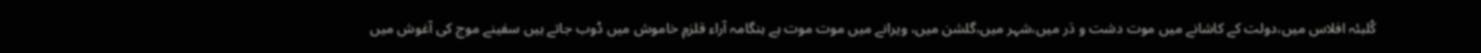کُلبئہ افلاس میں،دولت کے کاشانے میں موت دشت و دَر میں،شہر میں،گلشن میں، ویرانے میں موت موت ہے ہنگامہ آراء قلزمِ خاموش میں ڈوب جاتے ہیں سفینے موج کی آغوش میں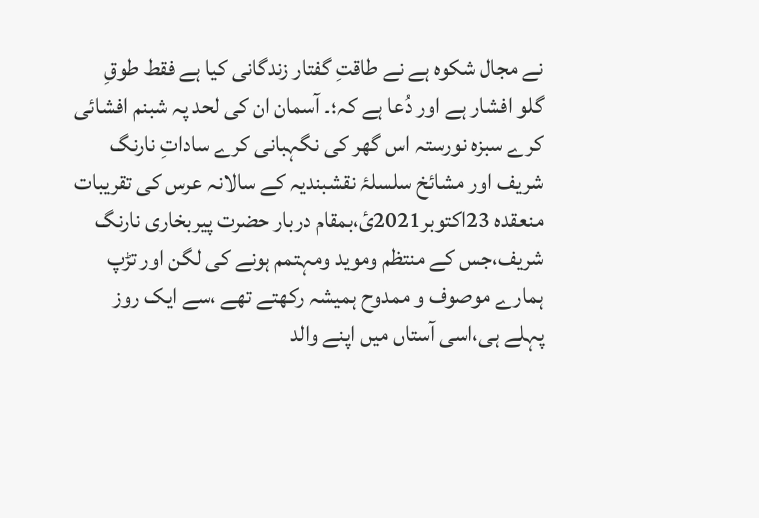نے مجال شکوہ ہے نے طاقتِ گفتار زندگانی کیا ہے فقط طوقِ گلو افشار ہے اور دُعا ہے کہ؛۔ آسمان ان کی لحد پہ شبنم افشائی کرے سبزہ نورستہ اس گھر کی نگہبانی کرے ساداتِ نارنگ شریف اور مشائخ سلسلۂ نقشبندیہ کے سالانہ عرس کی تقریبات منعقدہ 23اکتوبر2021ئ،بمقام دربار حضرت پیربخاری نارنگ شریف،جس کے منتظم وموید ومہتمم ہونے کی لگن اور تڑپ ہمارے موصوف و ممدوح ہمیشہ رکھتے تھے ،سے ایک روز پہلے ہی،اسی آستاں میں اپنے والد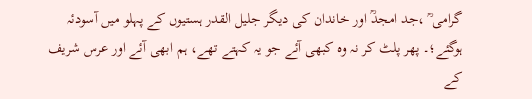گرامی ؒ ،جد امجدؒ اور خاندان کی دیگر جلیل القدر ہستیوں کے پہلو میں آسودئہ ہوگئے؛۔ پھر پلٹ کر نہ وہ کبھی آئے جو یہ کہتے تھے، ہم ابھی آئے اور عرس شریف کے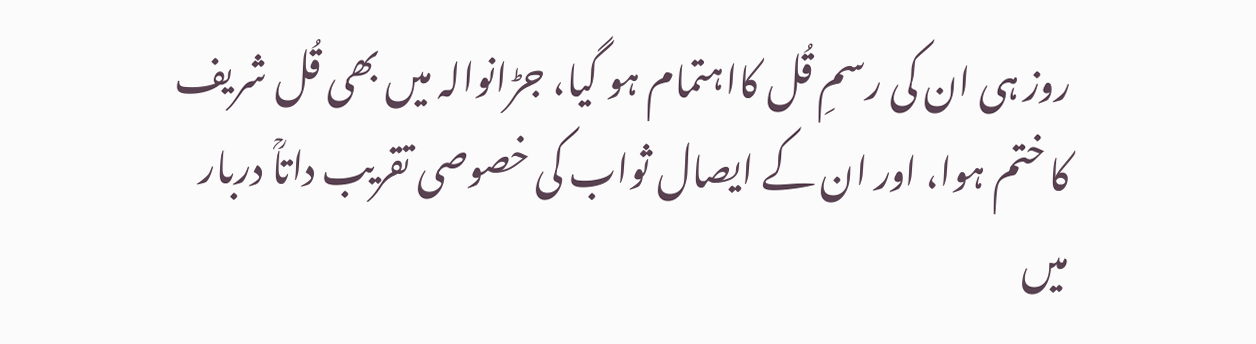روز ہی ان کی رسمِ قُل کااہتمام ہو گیا، جڑانوالہ میں بھی قُل شریف کا ختم ہوا، اور ان کے ایصال ثواب کی خصوصی تقریب داتاؒ دربار میں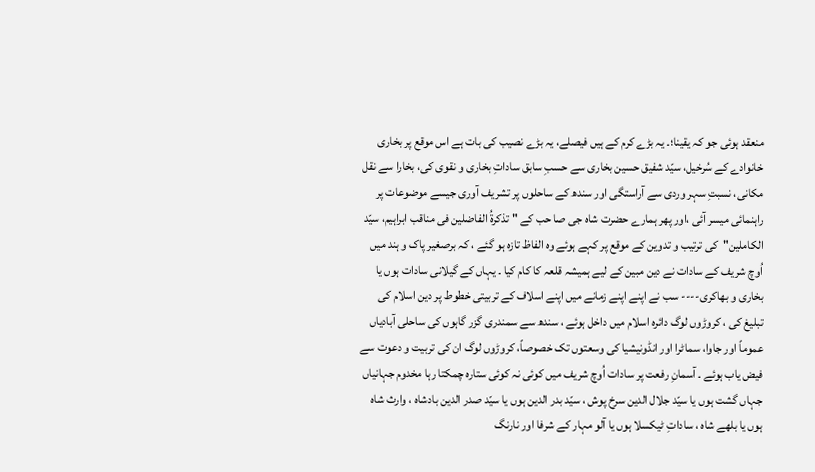منعقد ہوئی جو کہ یقینا؛۔ یہ بڑے کرم کے ہیں فیصلے، یہ بڑے نصیب کی بات ہے اس موقع پر بخاری خانوادے کے سُرخیل، سیّد شفیق حسین بخاری سے حسبِ سابق ساداتِ بخاری و نقوی کی، بخارا سے نقل مکانی، نسبتِ سہر وردی سے آراستگی اور سندھ کے ساحلوں پر تشریف آوری جیسے موضوعات پر راہنمائی میسر آئی ،اور پھر ہمارے حضرت شاہ جی صا حب کے " تذکرۃُ الفاضلین فی مناقب ابراہیم، سیّد الکاملین"کی ترتیب و تدوین کے موقع پر کہے ہوئے وہ الفاظ تازہ ہو گئے ، کہ برصغیر پاک و ہند میں اُوچ شریف کے سادات نے دین مبین کے لیے ہمیشہ قلعہ کا کام کیا ۔ یہاں کے گیلانی سادات ہوں یا بخاری و بھاکری---- سب نے اپنے اپنے زمانے میں اپنے اسلاف کے تربیتی خطوط پر دین اسلام کی تبلیغ کی ، کروڑوں لوگ دائرہ اسلام میں داخل ہوئے ، سندھ سے سمندری گزر گاہوں کی ساحلی آبادیاں عموماً اور جاوا، سماٹرا اور انڈونیشیا کی وسعتوں تک خصوصاً، کروڑوں لوگ ان کی تربیت و دعوت سے فیض یاب ہوئے ۔ آسمانِ رفعت پر سادات اُوچ شریف میں کوئی نہ کوئی ستارہ چمکتا رہا مخدوم جہانیاں جہاں گشت ہوں یا سیّد جلال الدین سرخ پوش ، سیّد بدر الدین ہوں یا سیّد صدر الدین بادشاہ ، وارث شاہ ہوں یا بلھے شاہ ، ساداتِ ٹیکسلا ہوں یا آلو مہار کے شرفا اور نارنگ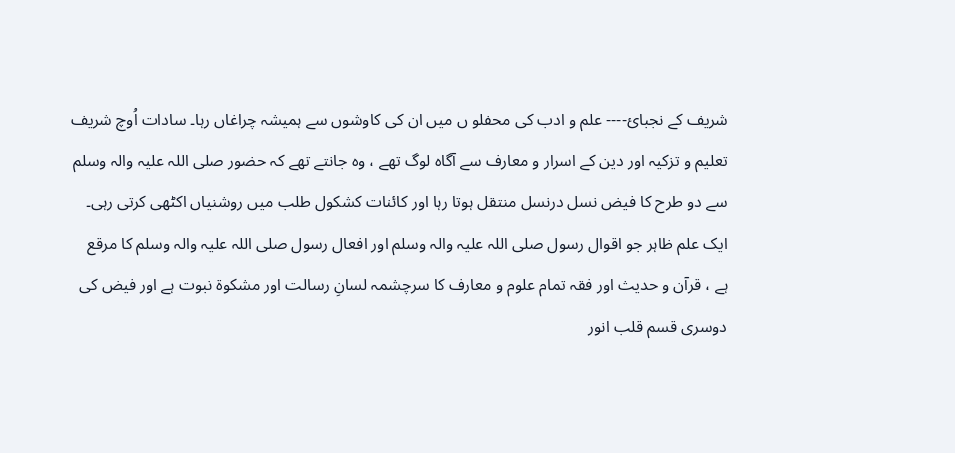شریف کے نجبائ---- علم و ادب کی محفلو ں میں ان کی کاوشوں سے ہمیشہ چراغاں رہا۔ سادات اُوچ شریف تعلیم و تزکیہ اور دین کے اسرار و معارف سے آگاہ لوگ تھے ، وہ جانتے تھے کہ حضور صلی اللہ علیہ والہ وسلم سے دو طرح کا فیض نسل درنسل منتقل ہوتا رہا اور کائنات کشکول طلب میں روشنیاں اکٹھی کرتی رہی۔ ایک علم ظاہر جو اقوال رسول صلی اللہ علیہ والہ وسلم اور افعال رسول صلی اللہ علیہ والہ وسلم کا مرقع ہے ، قرآن و حدیث اور فقہ تمام علوم و معارف کا سرچشمہ لسانِ رسالت اور مشکوۃ نبوت ہے اور فیض کی دوسری قسم قلب انور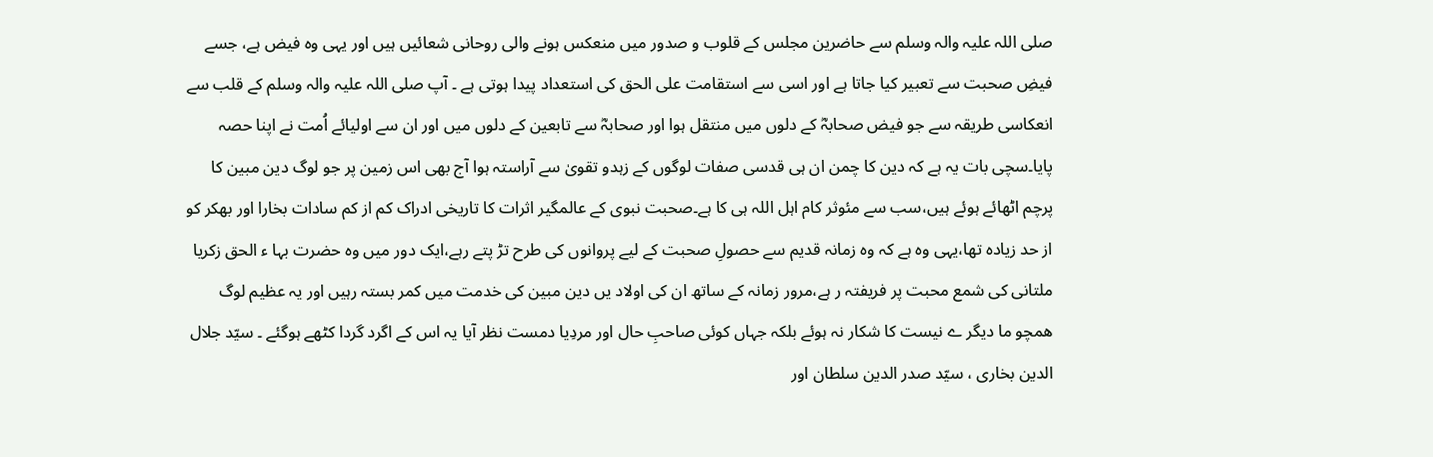صلی اللہ علیہ والہ وسلم سے حاضرین مجلس کے قلوب و صدور میں منعکس ہونے والی روحانی شعائیں ہیں اور یہی وہ فیض ہے، جسے فیضِ صحبت سے تعبیر کیا جاتا ہے اور اسی سے استقامت علی الحق کی استعداد پیدا ہوتی ہے ۔ آپ صلی اللہ علیہ والہ وسلم کے قلب سے انعکاسی طریقہ سے جو فیض صحابہؓ کے دلوں میں منتقل ہوا اور صحابہؓ سے تابعین کے دلوں میں اور ان سے اولیائے اُمت نے اپنا حصہ پایا۔سچی بات یہ ہے کہ دین کا چمن ان ہی قدسی صفات لوگوں کے زہدو تقویٰ سے آراستہ ہوا آج بھی اس زمین پر جو لوگ دین مبین کا پرچم اٹھائے ہوئے ہیں،سب سے مئوثر کام اہل اللہ ہی کا ہے۔صحبت نبوی کے عالمگیر اثرات کا تاریخی ادراک کم از کم سادات بخارا اور بھکر کو از حد زیادہ تھا،یہی وہ ہے کہ وہ زمانہ قدیم سے حصولِ صحبت کے لیے پروانوں کی طرح تڑ پتے رہے،ایک دور میں وہ حضرت بہا ء الحق زکریا ملتانی کی شمع محبت پر فریفتہ ر ہے،مرور زمانہ کے ساتھ ان کی اولاد یں دین مبین کی خدمت میں کمر بستہ رہیں اور یہ عظیم لوگ ھمچو ما دیگر ے نیست کا شکار نہ ہوئے بلکہ جہاں کوئی صاحبِ حال اور مردِیا دمست نظر آیا یہ اس کے اگرد گردا کٹھے ہوگئے ۔ سیّد جلال الدین بخاری ، سیّد صدر الدین سلطان اور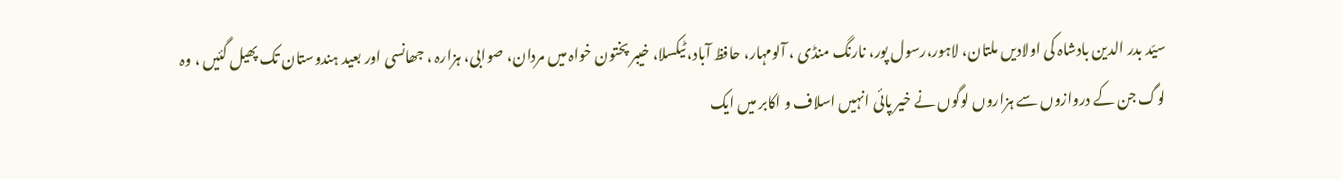سیّد بدر الدین بادشاہ کی اولادیں ملتان، لاہور،رسول پور، نارنگ منڈی ، آلومہار، حافظ آباد، ٹیکسلا، خیبر پختون خواہ میں مردان، صوابی، ہزارہ ، جھانسی اور بعید ہندوستان تک پھیل گئیں ، وہ لوگ جن کے دروازوں سے ہزاروں لوگوں نے خیر پائی انہیں اسلاف و اکابر میں ایک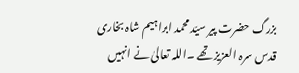بزرگ حضرت پیر سیّد محمد ابراہیم شاہ بخاری قدس سرہ العزیز تھے ۔اللہ تعالیٰ نے انہیں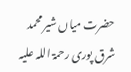حضرت میاں شیر محمد شرق پوری رحمۃ اللہ علیہ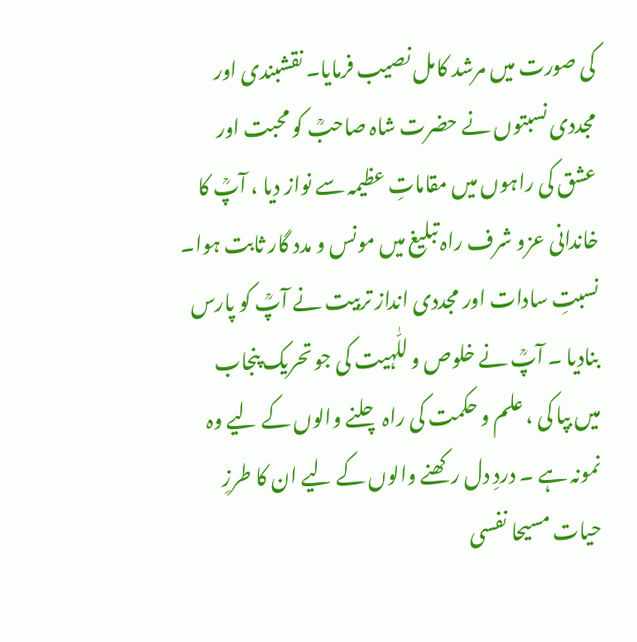کی صورت میں مرشد کامل نصیب فرمایا۔ نقشبندی اور مجددی نسبتوں نے حضرت شاہ صاحبؒ کو محبت اور عشق کی راہوں میں مقاماتِ عظیمہ سے نواز دیا ، آپؒ کا خاندانی عزو شرف راہ تبلیغ میں مونس و مدد گار ثابت ہوا۔ نسبتِ سادات اور مجددی انداز تربیت نے آپؒ کو پارس بنادیا ۔ آپؒ نے خلوص و للّٰہیت کی جو تحریک پنجاب میں بپا کی ، علم و حکمت کی راہ چلنے والوں کے لیے وہ نمونہ ہے ۔ دردِ دل رکھنے والوں کے لیے ان کا طرزِ حیات مسیحا نفسی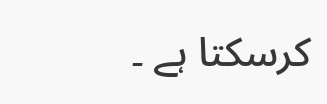کرسکتا ہے ۔